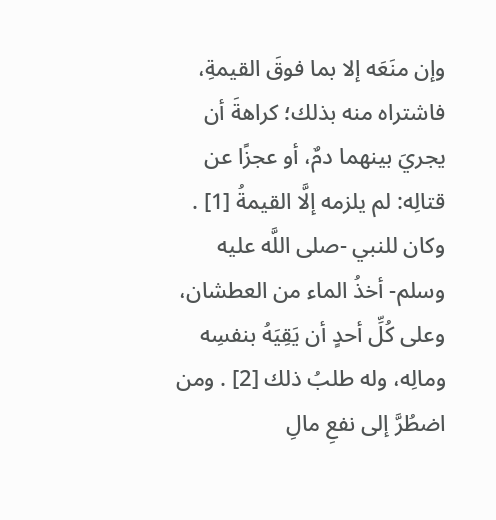وإن منَعَه إلا بما فوقَ القيمةِ، فاشتراه منه بذلك؛ كراهةَ أن يجريَ بينهما دمٌ، أو عجزًا عن قتالِه: لم يلزمه إلَّا القيمةُ [1] .
وكان للنبي -صلى اللَّه عليه وسلم- أخذُ الماء من العطشان، وعلى كُلِّ أحدٍ أن يَقِيَهُ بنفسِه ومالِه، وله طلبُ ذلك [2] . ومن اضطُرَّ إلى نفعِ مالِ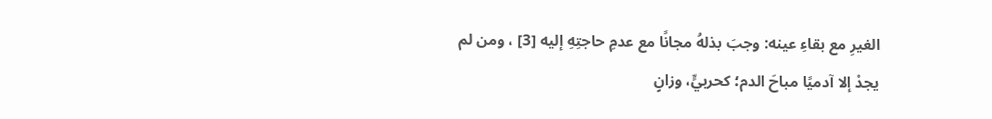الغيرِ مع بقاءِ عينه: وجبَ بذلهُ مجانًا مع عدمِ حاجتِهِ إليه [3] ، ومن لم يجدْ إلا آدميًا مباحَ الدم؛ كحربيٍّ، وزانٍ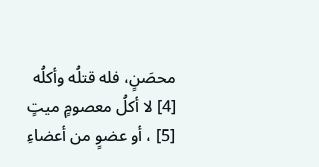محصَنٍ، فله قتلُه وأكلُه [4] لا أكلُ معصومٍ ميتٍ [5] ، أو عضوٍ من أعضاءِ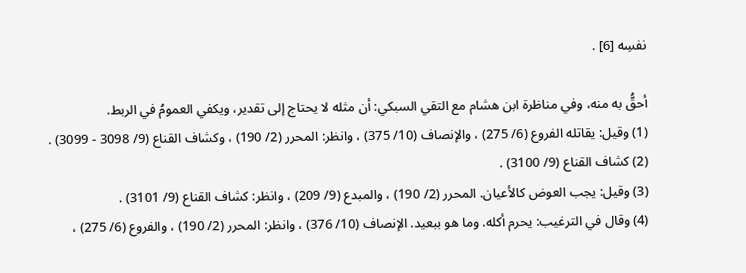نفسِه [6] .

أحقُّ به منه، وفي مناظرة ابن هشام مع التقي السبكي: أن مثله لا يحتاج إلى تقدير، ويكفي العمومُ في الربط.
(1) وقيل: يقاتله الفروع (6/ 275) ، والإنصاف (10/ 375) ، وانظر: المحرر (2/ 190) ، وكشاف القناع (9/ 3098 - 3099) .
(2) كشاف القناع (9/ 3100) .
(3) وقيل: يجب العوض كالأعيان. المحرر (2/ 190) ، والمبدع (9/ 209) ، وانظر: كشاف القناع (9/ 3101) .
(4) وقال في الترغيب: يحرم أكله. وما هو ببعيد. الإنصاف (10/ 376) ، وانظر: المحرر (2/ 190) ، والفروع (6/ 275) ،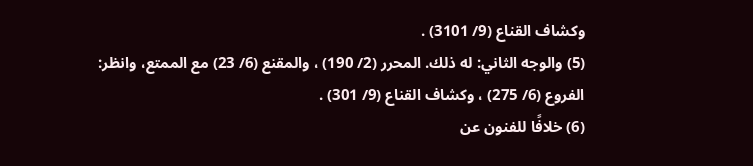وكشاف القناع (9/ 3101) .
(5) والوجه الثاني: له ذلك. المحرر (2/ 190) ، والمقنع (6/ 23) مع الممتع، وانظر: الفروع (6/ 275) ، وكشاف القناع (9/ 301) .
(6) خلافًا للفنون عن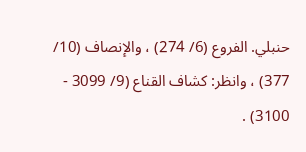حنبلي. الفروع (6/ 274) ، والإنصاف (10/ 377) ، وانظر: كشاف القناع (9/ 3099 - 3100) .